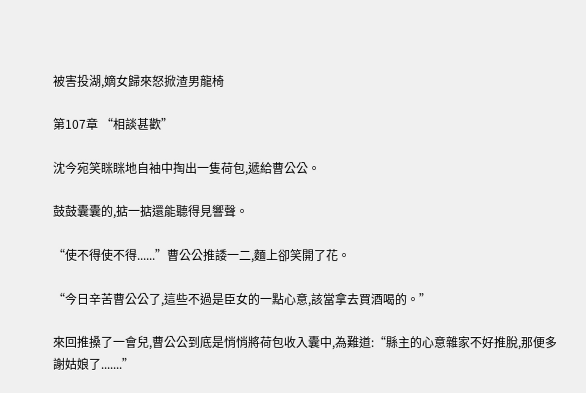被害投湖,嫡女歸來怒掀渣男龍椅

第107章 “相談甚歡”

沈今宛笑眯眯地自袖中掏出一隻荷包,遞給曹公公。

鼓鼓囊囊的,掂一掂還能聽得見響聲。

“使不得使不得......”曹公公推諉一二,麵上卻笑開了花。

“今日辛苦曹公公了,這些不過是臣女的一點心意,該當拿去買酒喝的。”

來回推搡了一會兒,曹公公到底是悄悄將荷包收入囊中,為難道:“縣主的心意雜家不好推脫,那便多謝姑娘了.......”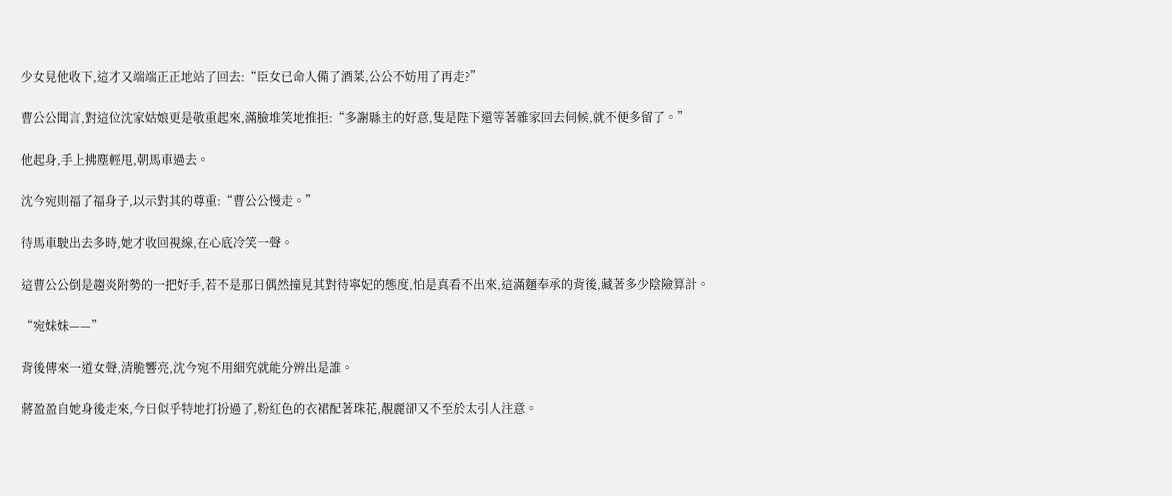少女見他收下,這才又端端正正地站了回去:“臣女已命人備了酒菜,公公不妨用了再走?”

曹公公聞言,對這位沈家姑娘更是敬重起來,滿臉堆笑地推拒:“多謝縣主的好意,隻是陛下還等著雜家回去伺候,就不便多留了。”

他起身,手上拂塵輕甩,朝馬車過去。

沈今宛則福了福身子,以示對其的尊重:“曹公公慢走。”

待馬車駛出去多時,她才收回視線,在心底冷笑一聲。

這曹公公倒是趨炎附勢的一把好手,若不是那日偶然撞見其對待寧妃的態度,怕是真看不出來,這滿麵奉承的背後,藏著多少陰險算計。

“宛妹妹——”

背後傳來一道女聲,清脆響亮,沈今宛不用細究就能分辨出是誰。

蔣盈盈自她身後走來,今日似乎特地打扮過了,粉紅色的衣裙配著珠花,靚麗卻又不至於太引人注意。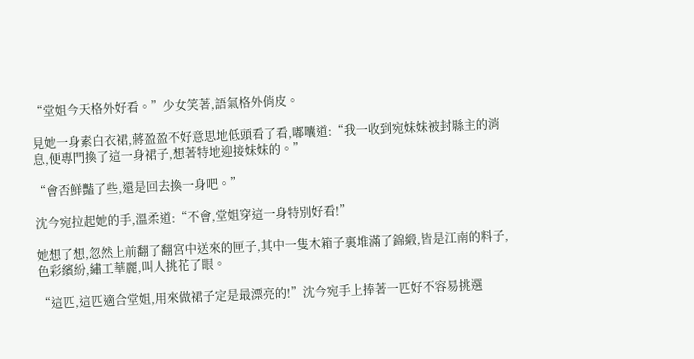“堂姐今天格外好看。”少女笑著,語氣格外俏皮。

見她一身素白衣裙,蔣盈盈不好意思地低頭看了看,嘟囔道:“我一收到宛妹妹被封縣主的消息,便專門換了這一身裙子,想著特地迎接妹妹的。”

“會否鮮豔了些,還是回去換一身吧。”

沈今宛拉起她的手,溫柔道:“不會,堂姐穿這一身特別好看!”

她想了想,忽然上前翻了翻宮中送來的匣子,其中一隻木箱子裏堆滿了錦緞,皆是江南的料子,色彩繽紛,繡工華麗,叫人挑花了眼。

“這匹,這匹適合堂姐,用來做裙子定是最漂亮的!”沈今宛手上捧著一匹好不容易挑選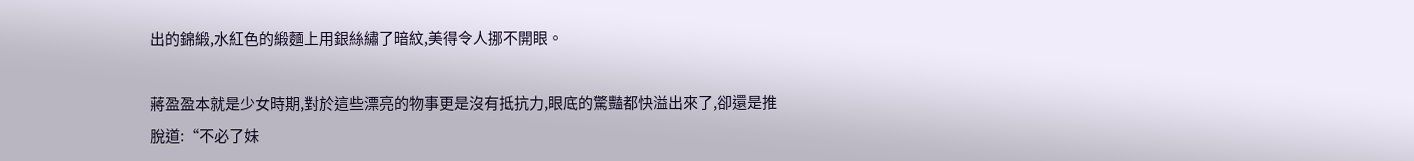出的錦緞,水紅色的緞麵上用銀絲繡了暗紋,美得令人挪不開眼。

蔣盈盈本就是少女時期,對於這些漂亮的物事更是沒有抵抗力,眼底的驚豔都快溢出來了,卻還是推脫道:“不必了妹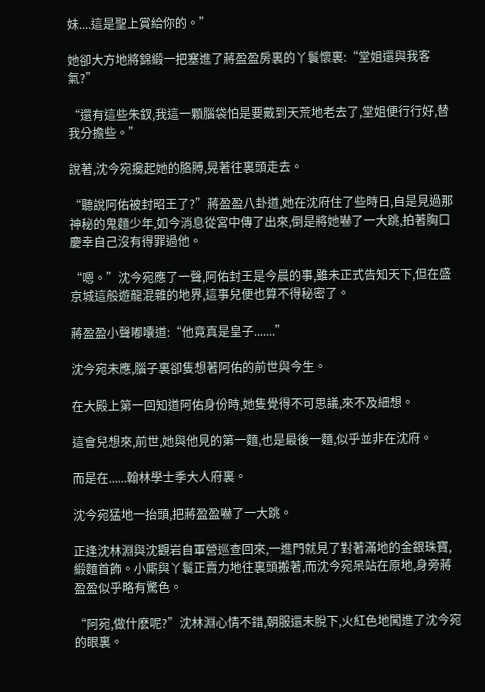妹....這是聖上賞給你的。”

她卻大方地將錦緞一把塞進了蔣盈盈房裏的丫鬟懷裏:“堂姐還與我客氣?”

“還有這些朱釵,我這一顆腦袋怕是要戴到天荒地老去了,堂姐便行行好,替我分擔些。”

說著,沈今宛攙起她的胳膊,晃著往裏頭走去。

“聽說阿佑被封昭王了?”蔣盈盈八卦道,她在沈府住了些時日,自是見過那神秘的鬼麵少年,如今消息從宮中傳了出來,倒是將她嚇了一大跳,拍著胸口慶幸自己沒有得罪過他。

“嗯。”沈今宛應了一聲,阿佑封王是今晨的事,雖未正式告知天下,但在盛京城這般遊龍混雜的地界,這事兒便也算不得秘密了。

蔣盈盈小聲嘟囔道:“他竟真是皇子.......”

沈今宛未應,腦子裏卻隻想著阿佑的前世與今生。

在大殿上第一回知道阿佑身份時,她隻覺得不可思議,來不及細想。

這會兒想來,前世,她與他見的第一麵,也是最後一麵,似乎並非在沈府。

而是在......翰林學士季大人府裏。

沈今宛猛地一抬頭,把蔣盈盈嚇了一大跳。

正逢沈林淵與沈觀岩自軍營巡查回來,一進門就見了對著滿地的金銀珠寶,緞麵首飾。小廝與丫鬟正賣力地往裏頭搬著,而沈今宛呆站在原地,身旁蔣盈盈似乎略有驚色。

“阿宛,做什麽呢?”沈林淵心情不錯,朝服還未脫下,火紅色地闖進了沈今宛的眼裏。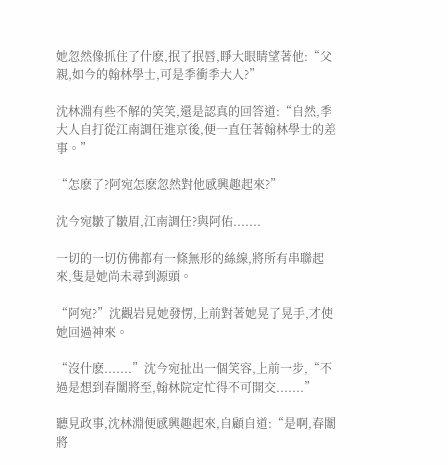她忽然像抓住了什麽,抿了抿唇,睜大眼睛望著他:“父親,如今的翰林學士,可是季衝季大人?”

沈林淵有些不解的笑笑,還是認真的回答道:“自然,季大人自打從江南調任進京後,便一直任著翰林學士的差事。”

“怎麽了?阿宛怎麽忽然對他感興趣起來?”

沈今宛皺了皺眉,江南調任?與阿佑.......

一切的一切仿佛都有一條無形的絲線,將所有串聯起來,隻是她尚未尋到源頭。

“阿宛?”沈觀岩見她發愣,上前對著她晃了晃手,才使她回過神來。

“沒什麽.......”沈今宛扯出一個笑容,上前一步,“不過是想到春闈將至,翰林院定忙得不可開交.......”

聽見政事,沈林淵便感興趣起來,自顧自道:“是啊,春闈將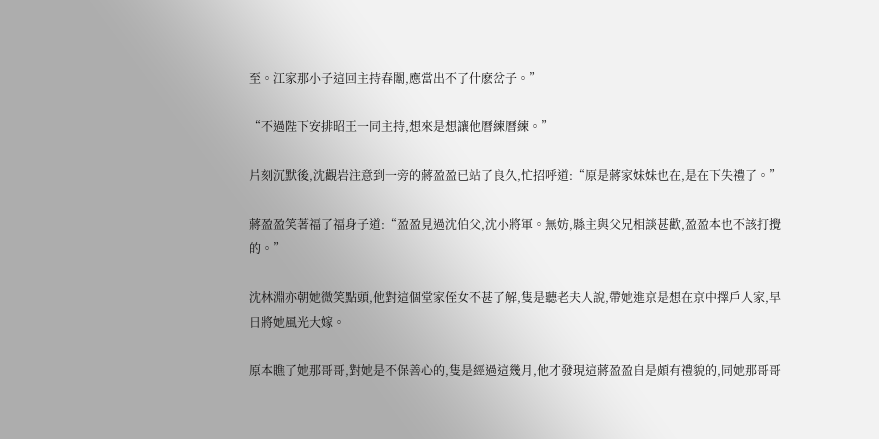至。江家那小子這回主持春闈,應當出不了什麽岔子。”

“不過陛下安排昭王一同主持,想來是想讓他曆練曆練。”

片刻沉默後,沈觀岩注意到一旁的蔣盈盈已站了良久,忙招呼道:“原是蔣家妹妹也在,是在下失禮了。”

蔣盈盈笑著福了福身子道:“盈盈見過沈伯父,沈小將軍。無妨,縣主與父兄相談甚歡,盈盈本也不該打攪的。”

沈林淵亦朝她微笑點頭,他對這個堂家侄女不甚了解,隻是聽老夫人說,帶她進京是想在京中擇戶人家,早日將她風光大嫁。

原本瞧了她那哥哥,對她是不保善心的,隻是經過這幾月,他才發現這蔣盈盈自是頗有禮貌的,同她那哥哥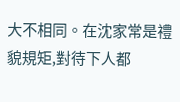大不相同。在沈家常是禮貌規矩,對待下人都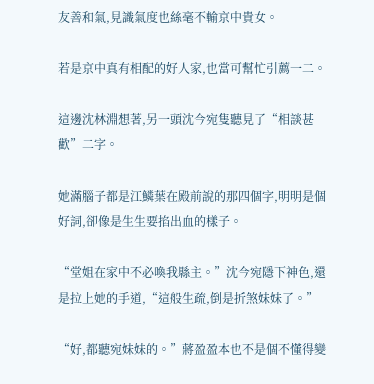友善和氣,見識氣度也絲毫不輸京中貴女。

若是京中真有相配的好人家,也當可幫忙引薦一二。

這邊沈林淵想著,另一頭沈今宛隻聽見了“相談甚歡”二字。

她滿腦子都是江鱗葉在殿前說的那四個字,明明是個好詞,卻像是生生要掐出血的樣子。

“堂姐在家中不必喚我縣主。”沈今宛隱下神色,還是拉上她的手道,“這般生疏,倒是折煞妹妹了。”

“好,都聽宛妹妹的。”蔣盈盈本也不是個不懂得變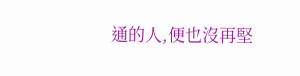通的人,便也沒再堅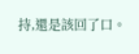持,還是該回了口。